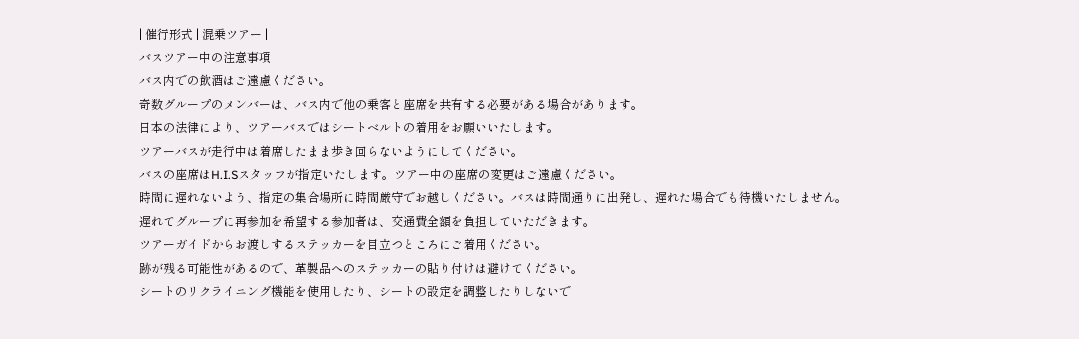| 催行形式 | 混乗ツアー |
バスツアー中の注意事項
バス内での飲酒はご遠慮ください。
奇数グループのメンバーは、バス内で他の乗客と座席を共有する必要がある場合があります。
日本の法律により、ツアーバスではシートベルトの着用をお願いいたします。
ツアーバスが走行中は着席したまま歩き回らないようにしてください。
バスの座席はH.I.Sスタッフが指定いたします。ツアー中の座席の変更はご遠慮ください。
時間に遅れないよう、指定の集合場所に時間厳守でお越しください。バスは時間通りに出発し、遅れた場合でも待機いたしません。
遅れてグループに再参加を希望する参加者は、交通費全額を負担していただきます。
ツアーガイドからお渡しするステッカーを目立つところにご着用ください。
跡が残る可能性があるので、革製品へのステッカーの貼り付けは避けてください。
シートのリクライニング機能を使用したり、シートの設定を調整したりしないで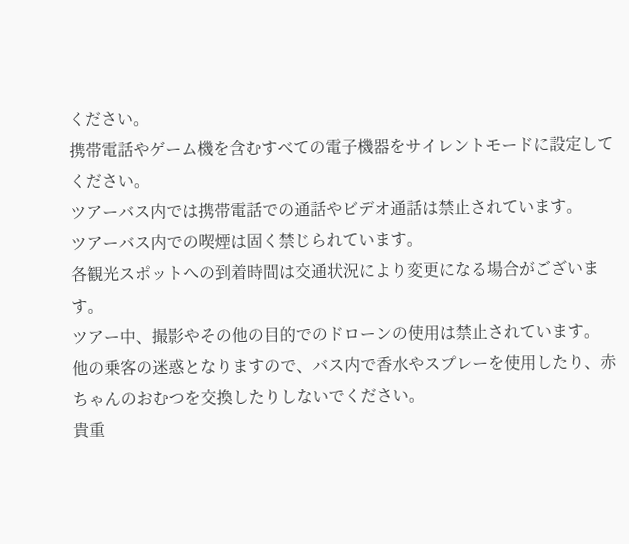ください。
携帯電話やゲーム機を含むすべての電子機器をサイレントモードに設定してください。
ツアーバス内では携帯電話での通話やビデオ通話は禁止されています。
ツアーバス内での喫煙は固く禁じられています。
各観光スポットへの到着時間は交通状況により変更になる場合がございます。
ツアー中、撮影やその他の目的でのドローンの使用は禁止されています。
他の乗客の迷惑となりますので、バス内で香水やスプレーを使用したり、赤ちゃんのおむつを交換したりしないでください。
貴重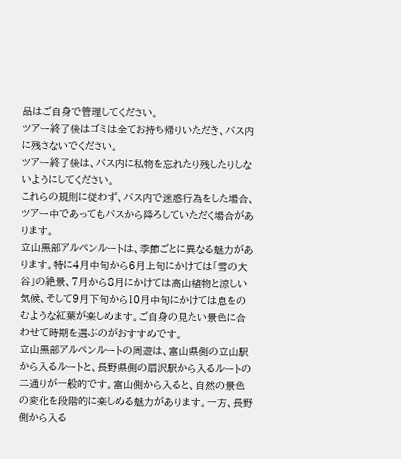品はご自身で管理してください。
ツアー終了後はゴミは全てお持ち帰りいただき、バス内に残さないでください。
ツアー終了後は、バス内に私物を忘れたり残したりしないようにしてください。
これらの規則に従わず、バス内で迷惑行為をした場合、ツアー中であってもバスから降ろしていただく場合があります。
立山黒部アルペンルートは、季節ごとに異なる魅力があります。特に4月中旬から6月上旬にかけては「雪の大谷」の絶景、7月から8月にかけては高山植物と涼しい気候、そして9月下旬から10月中旬にかけては息をのむような紅葉が楽しめます。ご自身の見たい景色に合わせて時期を選ぶのがおすすめです。
立山黒部アルペンルートの周遊は、富山県側の立山駅から入るルートと、長野県側の扇沢駅から入るルートの二通りが一般的です。富山側から入ると、自然の景色の変化を段階的に楽しめる魅力があります。一方、長野側から入る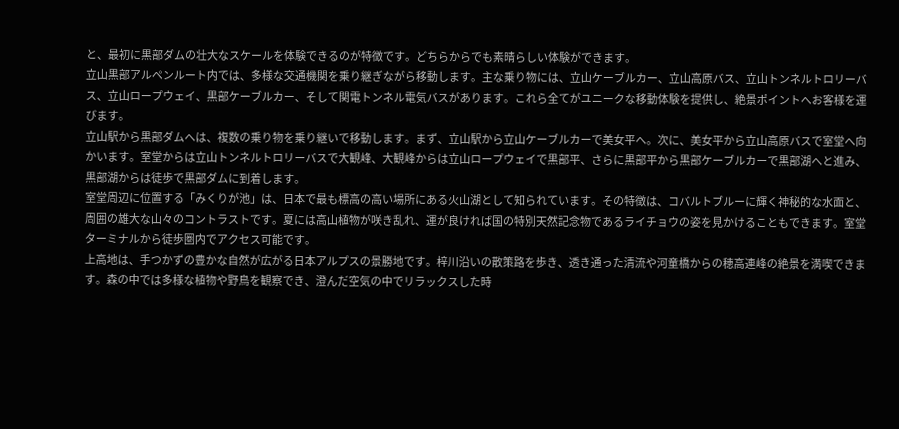と、最初に黒部ダムの壮大なスケールを体験できるのが特徴です。どちらからでも素晴らしい体験ができます。
立山黒部アルペンルート内では、多様な交通機関を乗り継ぎながら移動します。主な乗り物には、立山ケーブルカー、立山高原バス、立山トンネルトロリーバス、立山ロープウェイ、黒部ケーブルカー、そして関電トンネル電気バスがあります。これら全てがユニークな移動体験を提供し、絶景ポイントへお客様を運びます。
立山駅から黒部ダムへは、複数の乗り物を乗り継いで移動します。まず、立山駅から立山ケーブルカーで美女平へ。次に、美女平から立山高原バスで室堂へ向かいます。室堂からは立山トンネルトロリーバスで大観峰、大観峰からは立山ロープウェイで黒部平、さらに黒部平から黒部ケーブルカーで黒部湖へと進み、黒部湖からは徒歩で黒部ダムに到着します。
室堂周辺に位置する「みくりが池」は、日本で最も標高の高い場所にある火山湖として知られています。その特徴は、コバルトブルーに輝く神秘的な水面と、周囲の雄大な山々のコントラストです。夏には高山植物が咲き乱れ、運が良ければ国の特別天然記念物であるライチョウの姿を見かけることもできます。室堂ターミナルから徒歩圏内でアクセス可能です。
上高地は、手つかずの豊かな自然が広がる日本アルプスの景勝地です。梓川沿いの散策路を歩き、透き通った清流や河童橋からの穂高連峰の絶景を満喫できます。森の中では多様な植物や野鳥を観察でき、澄んだ空気の中でリラックスした時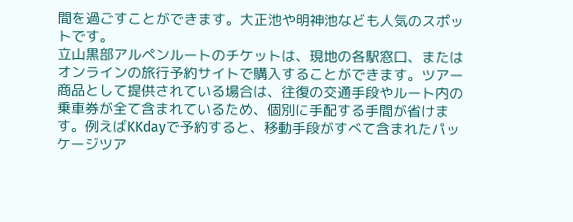間を過ごすことができます。大正池や明神池なども人気のスポットです。
立山黒部アルペンルートのチケットは、現地の各駅窓口、またはオンラインの旅行予約サイトで購入することができます。ツアー商品として提供されている場合は、往復の交通手段やルート内の乗車券が全て含まれているため、個別に手配する手間が省けます。例えばKKdayで予約すると、移動手段がすべて含まれたパッケージツア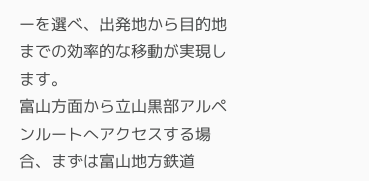ーを選べ、出発地から目的地までの効率的な移動が実現します。
富山方面から立山黒部アルペンルートへアクセスする場合、まずは富山地方鉄道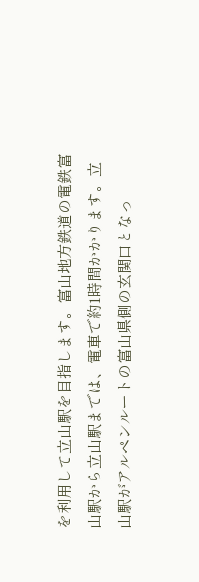を利用して立山駅を目指します。富山地方鉄道の電鉄富山駅から立山駅までは、電車で約1時間かかります。立山駅がアルペンルートの富山県側の玄関口となっ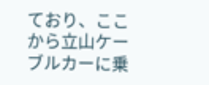ており、ここから立山ケーブルカーに乗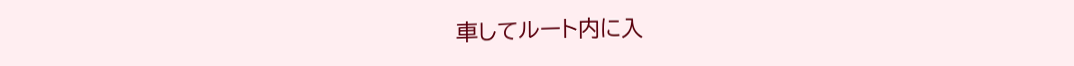車してルート内に入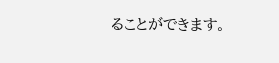ることができます。